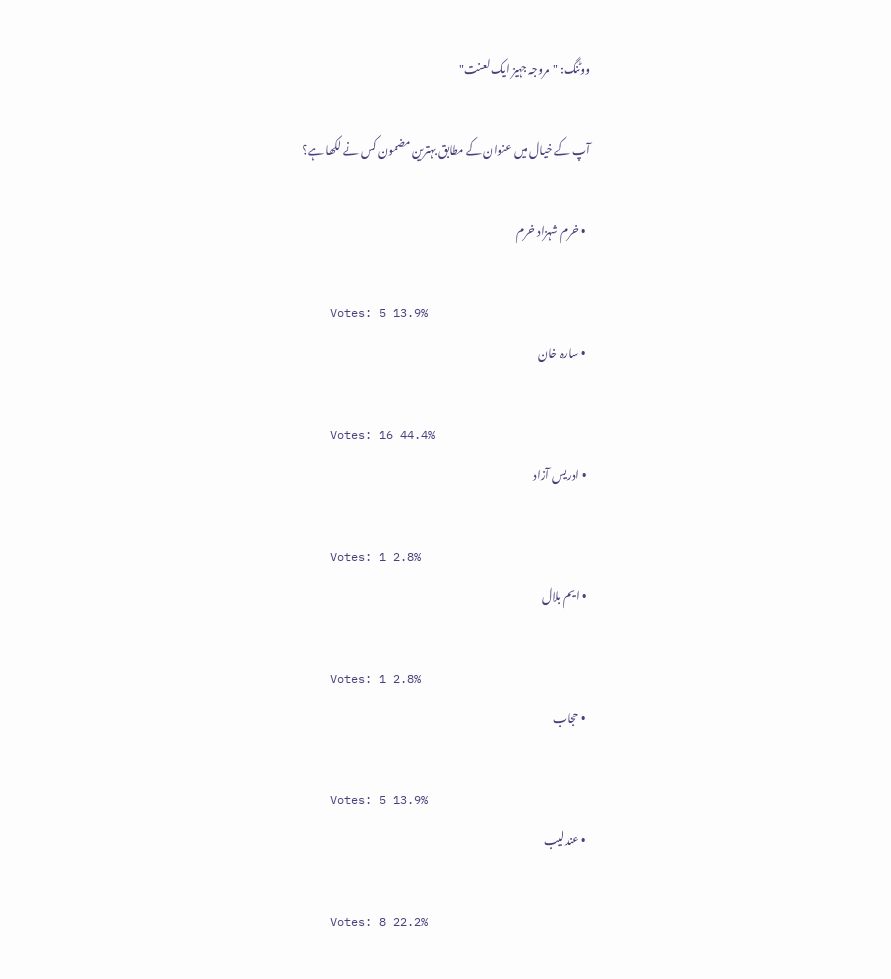ووٹنگ: "مروجہ جہیز ایک لعنت"

آپ کے خیال میں عنوان کے مطابق بہترین مضمون کس نے لکھا ہے؟

  • خرم شہزاد خرم

    Votes: 5 13.9%
  • سارہ خان

    Votes: 16 44.4%
  • ادریس آزاد

    Votes: 1 2.8%
  • ایم بلال

    Votes: 1 2.8%
  • حجاب

    Votes: 5 13.9%
  • عندلیب

    Votes: 8 22.2%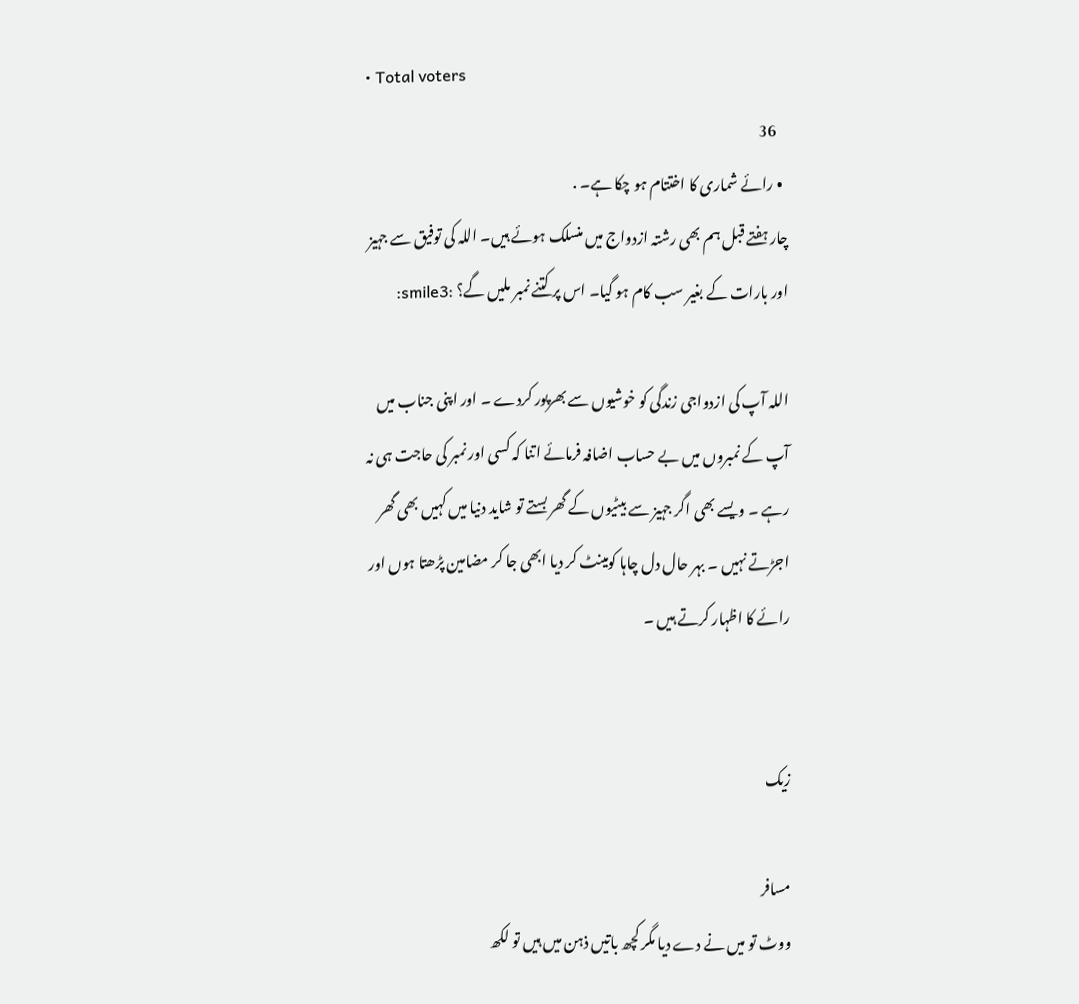• Total voters
    36
  • رائے شماری کا اختتام ہو چکا ہے۔ .
چار ہفتے قبل ہم بھی رشتہ ازدواج میں‌ منسلک ہوئے ہیں۔ اللہ کی توفیق سے جہیز اور بارات کے بغیر سب کام ہو گیا۔ اس پر کتنے نمبر ملیں گے؟ :smile3:

اللہ آپ کی ازدواجی زندگی کو خوشیوں سے بھرپور کردے ۔ اور اپنی جناب میں آپ کے نمبروں میں بے حساب اضافہ فرمائے اتنا کہ کسی اور نمبر کی حاجت ہی نہ رہے ۔ ویسے بھی اگر جہیز سے بیٹیوں کے گھر بستے تو شاید دنیا میں کہیں بھی گھر اجڑتے نہیں ۔ بہر حال دل چاہا کومینٹ کر دیا ابھی جا کر مضامین پڑھتا ہوں اور رائے کا اظہار کرتے ہیں ۔


زیک

مسافر
ووٹ تو میں نے دے دیا مگر کچھ باتیں ذہن میں ہیں تو لکھ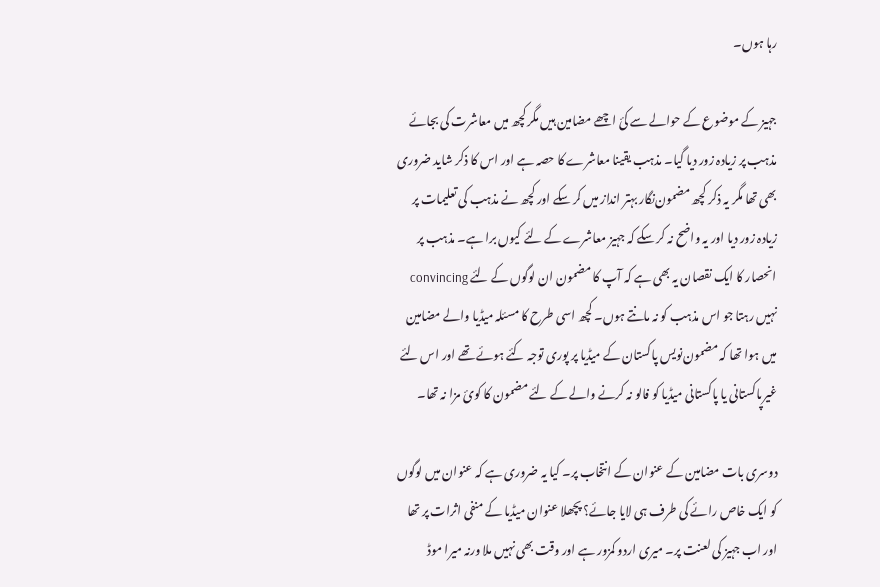رہا ہوں۔

جہیز کے موضوع کے حوالے سے کئ اچھے مضامین ہیں مگر کچھ میں معاشرت کی بجائے مذہب پر زیادہ زور دیا گیا۔ مذہب یقینا معاشرے کا حصہ ہے اور اس کا ذکر شاید ضروری بھی تھا مگر یہ ذکر کچھ مضمون‌نگار بہتر انداز میں کر سکے اور کچھ نے مذہب کی تعلیمات پر زیادہ زور دیا اور یہ واضح نہ کر سکے کہ جہیز معاشرے کے لئے کیوں برا ہے۔ مذہب پر انحصار کا ایک نقصان یہ بھی ہے کہ آپ کا مضمون ان لوگوں کے لئے convincing نہیں رہتا جو اس مذہب کو نہ مانتے ہوں۔ کچھ اسی طرح کا مسئلہ میڈیا والے مضامین میں ہوا تھا کہ مضمون‌نویس پاکستان کے میڈیا پر پوری توجہ کئے ہوئے تھے اور اس لئے غیرپاکستانی یا پاکستانی میڈیا کو فالو نہ کرنے والے کے لئے مضمون کا کوئ مزا نہ تھا۔

دوسری بات مضامین کے عنوان کے انتخاب پر۔ کیا یہ ضروری ہے کہ عنوان میں لوگوں کو ایک خاص رائے کی طرف ہی لایا جائے؟ پچھلا عنوان میڈیا کے منفی اثرات پر تھا اور اب جہیز کی لعنت پر۔ میری اردو کمزور ہے اور وقت بھی نہیں ملا ورنہ میرا موڈ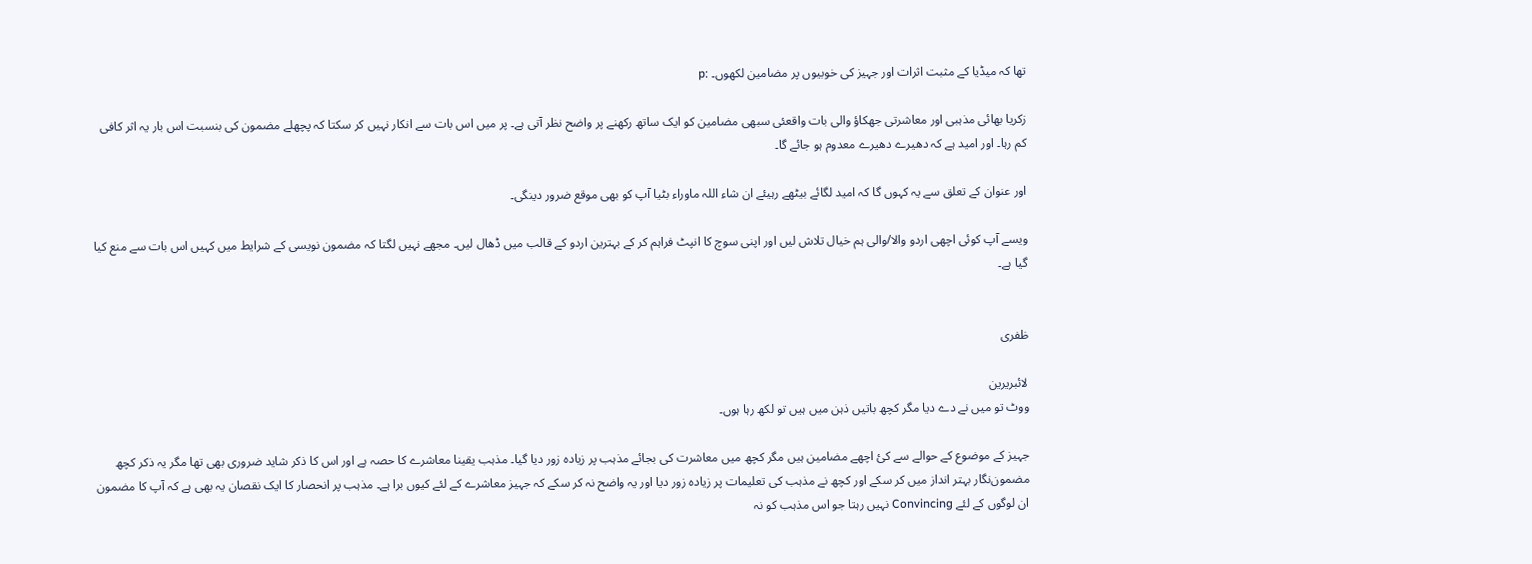تھا کہ میڈیا کے مثبت اثرات اور جہیز کی خوبیوں پر مضامین لکھوں۔ :p

زکریا بھائی مذہبی اور معاشرتی جھکاؤ والی بات واقعئی سبھی مضامین کو ایک ساتھ رکھنے پر واضح نظر آتی ہے۔ پر میں اس بات سے انکار نہیں کر سکتا کہ پچھلے مضمون کی بنسبت اس بار یہ اثر کافی کم رہا۔ اور امید ہے کہ دھیرے دھیرے معدوم ہو جائے گا۔

اور عنوان کے تعلق سے یہ کہوں گا کہ امید لگائے بیٹھے رہیئے ان شاء اللہ ماوراء بٹیا آپ کو بھی موقع ضرور دینگی۔

ویسے آپ کوئی اچھی اردو والا/والی ہم خیال تلاش لیں اور اپنی سوچ کا انپٹ فراہم کر کے بہترین اردو کے قالب میں ڈھال لیں۔ مجھے نہیں لگتا کہ مضمون نویسی کے شرایط میں کہیں اس بات سے منع کیا گیا ہے۔


ظفری

لائبریرین
ووٹ تو میں نے دے دیا مگر کچھ باتیں ذہن میں ہیں تو لکھ رہا ہوں۔

جہیز کے موضوع کے حوالے سے کئ اچھے مضامین ہیں مگر کچھ میں معاشرت کی بجائے مذہب پر زیادہ زور دیا گیا۔ مذہب یقینا معاشرے کا حصہ ہے اور اس کا ذکر شاید ضروری بھی تھا مگر یہ ذکر کچھ مضمون‌نگار بہتر انداز میں کر سکے اور کچھ نے مذہب کی تعلیمات پر زیادہ زور دیا اور یہ واضح نہ کر سکے کہ جہیز معاشرے کے لئے کیوں برا ہے۔ مذہب پر انحصار کا ایک نقصان یہ بھی ہے کہ آپ کا مضمون ان لوگوں کے لئے Convincing نہیں رہتا جو اس مذہب کو نہ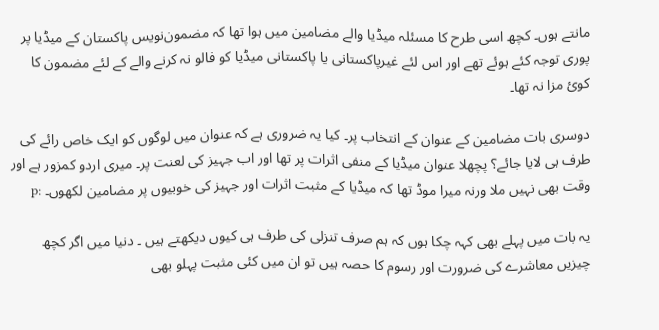مانتے ہوں۔ کچھ اسی طرح کا مسئلہ میڈیا والے مضامین میں ہوا تھا کہ مضمون‌نویس پاکستان کے میڈیا پر پوری توجہ کئے ہوئے تھے اور اس لئے غیرپاکستانی یا پاکستانی میڈیا کو فالو نہ کرنے والے کے لئے مضمون کا کوئ مزا نہ تھا۔

دوسری بات مضامین کے عنوان کے انتخاب پر۔ کیا یہ ضروری ہے کہ عنوان میں لوگوں کو ایک خاص رائے کی طرف ہی لایا جائے؟ پچھلا عنوان میڈیا کے منفی اثرات پر تھا اور اب جہیز کی لعنت پر۔ میری اردو کمزور ہے اور وقت بھی نہیں ملا ورنہ میرا موڈ تھا کہ میڈیا کے مثبت اثرات اور جہیز کی خوبیوں پر مضامین لکھوں۔ :p

یہ بات میں پہلے بھی کہہ چکا ہوں کہ ہم صرف تنزلی کی طرف ہی کیوں دیکھتے ہیں ۔ دنیا میں اگر کچھ چیزیں معاشرے کی ضرورت اور رسوم کا حصہ ہیں تو ان میں کئی مثبت پہلو بھی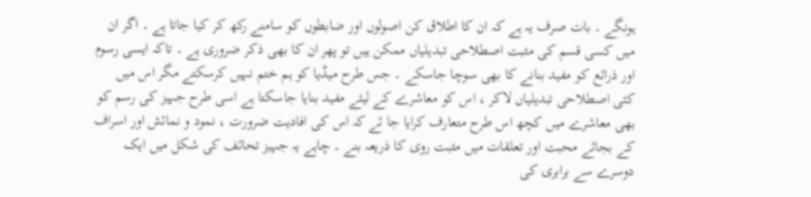ہونگے ۔ بات صرف یہ ہے کہ ان کا اطلاق کن اصولوں اور ضابطوں کو سامنے رکھ کر کیا جاتا ہے ۔ اگر ان میں کسی قسم کی مثبت اصطلاحی تبدیلیاں ممکن ہیں تو پھر ان کا بھی ذکر ضروری ہے ۔ تاکہ ایسی رسوم اور ذرائع کو مفید بنانے کا بھی سوچا جاسکے ۔ جس طرح میڈیا کو ہم ختم نہیں کرسکتے مگر اس میں کئی اصطلاحی تبدیلیاں لاکر ، اس کو معاشرے کے لیئے مفید بنایا جاسکتا ہے اسی طرح جہیز کی رسم کو بھی معاشرے میں کچھ اس طرح متعارف کرایا جا ئے کہ اس کی افادیت ضرورت ، نمود و نمائش اور اسراف کے بجائے محبت اور تعلقات میں مثبت روی کا ذریعہ بنے ۔ چاہے یہ جہیز تحائف کی شکل میں ایک دوسرے سے برابری کی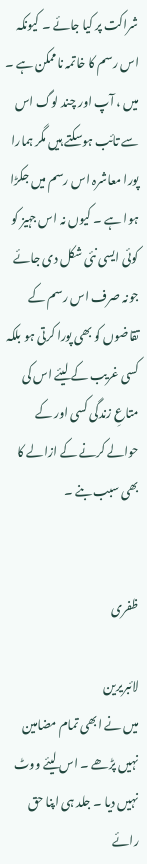شراکت پر کیا جائے ۔ کیونکہ اس رسم کا خاتمہ ناممکن ہے ۔ میں ، آپ اور چند لوگ اس سے تائب ہوسکتے ہیں مگر ہمارا پورا معاشرہ اس رسم میں جکڑا ہوا ہے ۔ کیوں نہ اس جہیز کو کوئی ایسی نئی شکل دی جائے جونہ صرف اس رسم کے تقاضوں کو بھی پورا کرتی ہو بلکہ کسی غریب کے لیئے اس کی متاعِ زندگی کسی اور کے حوالے کرنے کے ازالے کا بھی سبب بنے ۔


ظفری

لائبریرین
میں نے ابھی تمام مضامین نہیں پڑھے ۔ اس لیئے ووٹ نہیں دیا ۔ جلد ہی اپنا حق رائے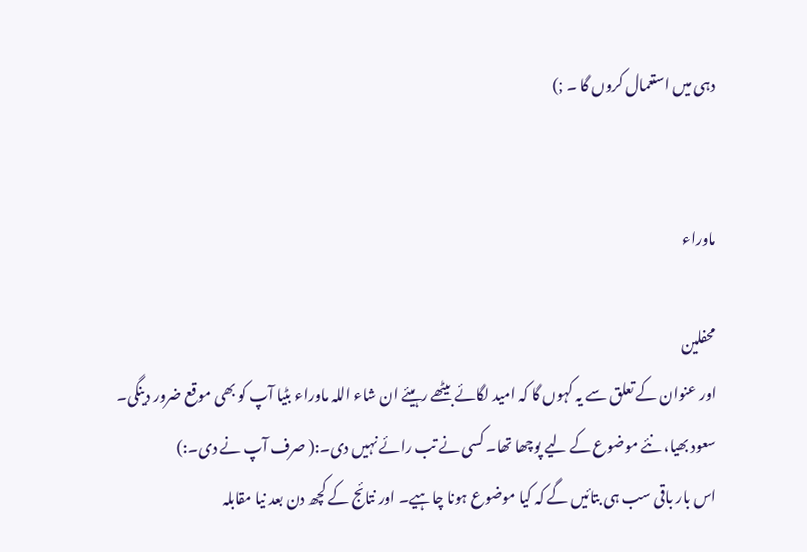دہی میں استعمال کروں گا ۔ ;)


ماوراء

محفلین
اور عنوان کے تعلق سے یہ کہوں گا کہ امید لگائے بیٹھے رہیئے ان شاء اللہ ماوراء بٹیا آپ کو بھی موقع ضرور دینگی۔
سعود بھیا، نئے موضوع کے لیے پوچھا تھا۔ کسی نے تب رائے نہیں دی۔:( صرف آپ نے دی۔:)
اس بار باقی سب ہی بتائیں گے کہ کیا موضوع ہونا چاہیے۔ اور نتائج کے کچھ دن بعد نیا مقابلہ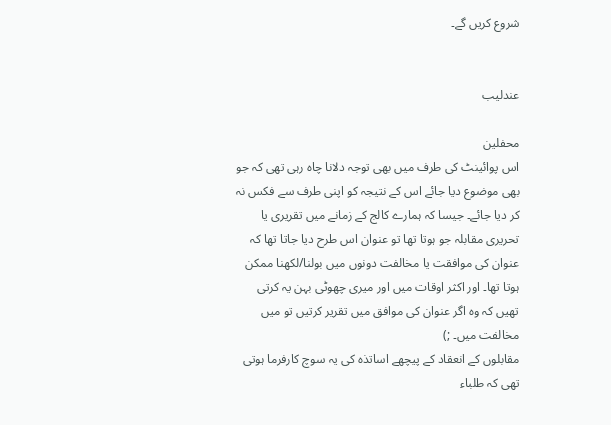شروع کریں گے۔


عندلیب

محفلین
اس پوائینٹ کی طرف میں بھی توجہ دلانا چاہ رہی تھی کہ جو بھی موضوع دیا جائے اس کے نتیجہ کو اپنی طرف سے فکس نہ کر دیا جائے۔ جیسا کہ ہمارے کالج کے زمانے میں تقریری یا تحریری مقابلہ جو ہوتا تھا تو عنوان اس طرح دیا جاتا تھا کہ عنوان کی موافقت یا مخالفت دونوں میں بولنا/لکھنا ممکن ہوتا تھا۔ اور اکثر اوقات میں‌ اور میری چھوٹی بہن یہ کرتی تھیں کہ وہ اگر عنوان کی موافق میں تقریر کرتیں تو میں مخالفت میں۔ ;)
مقابلوں کے انعقاد کے پیچھے اساتذہ کی یہ سوچ کارفرما ہوتی تھی کہ طلباء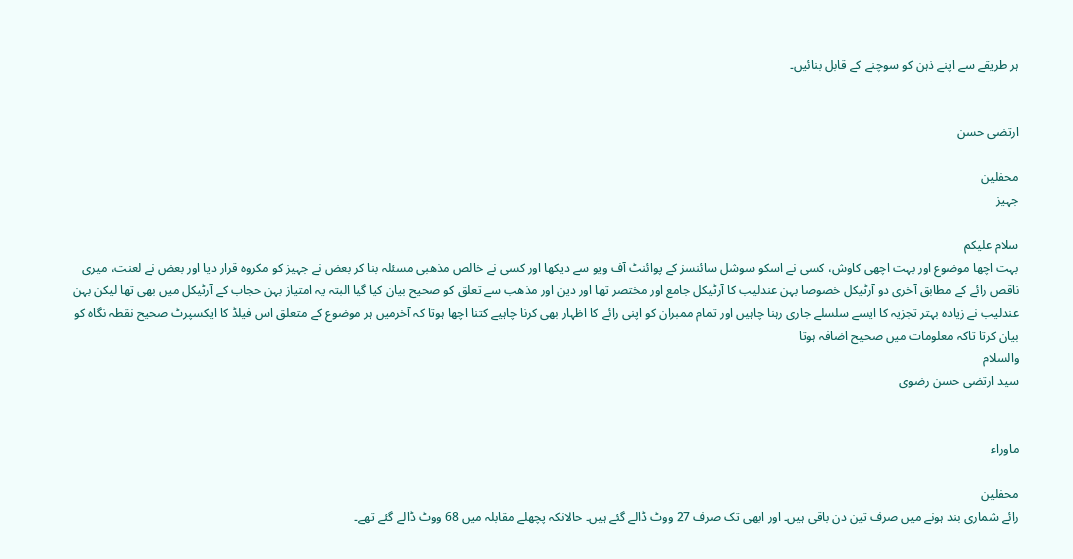ہر طریقے سے اپنے ذہن کو سوچنے کے قابل بنائیں۔


ارتضی حسن

محفلین
جہیز

سلام علیکم
بہت اچھا موضوع اور بہت اچھی کاوش، کسی نے اسکو سوشل سائنسز کے پوائنٹ آف ویو سے دیکھا اور کسی نے خالص مذھبی مسئلہ بنا کر بعض نے جہیز کو مکروہ قرار دیا اور بعض نے لعنت، میری ناقص رائے کے مطابق آخری دو آرٹیکل خصوصا بہن عندلیب کا آرٹیکل جامع اور مختصر تھا اور دین اور مذھب سے تعلق کو صحیح بیان کیا گیا البتہ یہ امتیاز بہن حجاب کے آرٹیکل میں بھی تھا لیکن بہن عندلیب نے زیادہ بہتر تجزیہ کا ایسے سلسلے جاری رہنا چاہیں اور تمام ممبران کو اپنی رائے کا اظہار بھی کرنا چاہیے کتنا اچھا ہوتا کہ آخرمیں ہر موضوع کے متعلق اس فیلڈ کا ایکسپرٹ صحیح نقطہ نگاہ کو بیان کرتا تاکہ معلومات میں صحیح اضافہ ہوتا
والسلام
سید ارتضی حسن رضوی


ماوراء

محفلین
رائے شماری بند ہونے میں صرف تین دن باقی ہیں۔ اور ابھی تک صرف 27 ووٹ ڈالے گئے ہیں۔ حالانکہ پچھلے مقابلہ میں 68 ووٹ ڈالے گئے تھے۔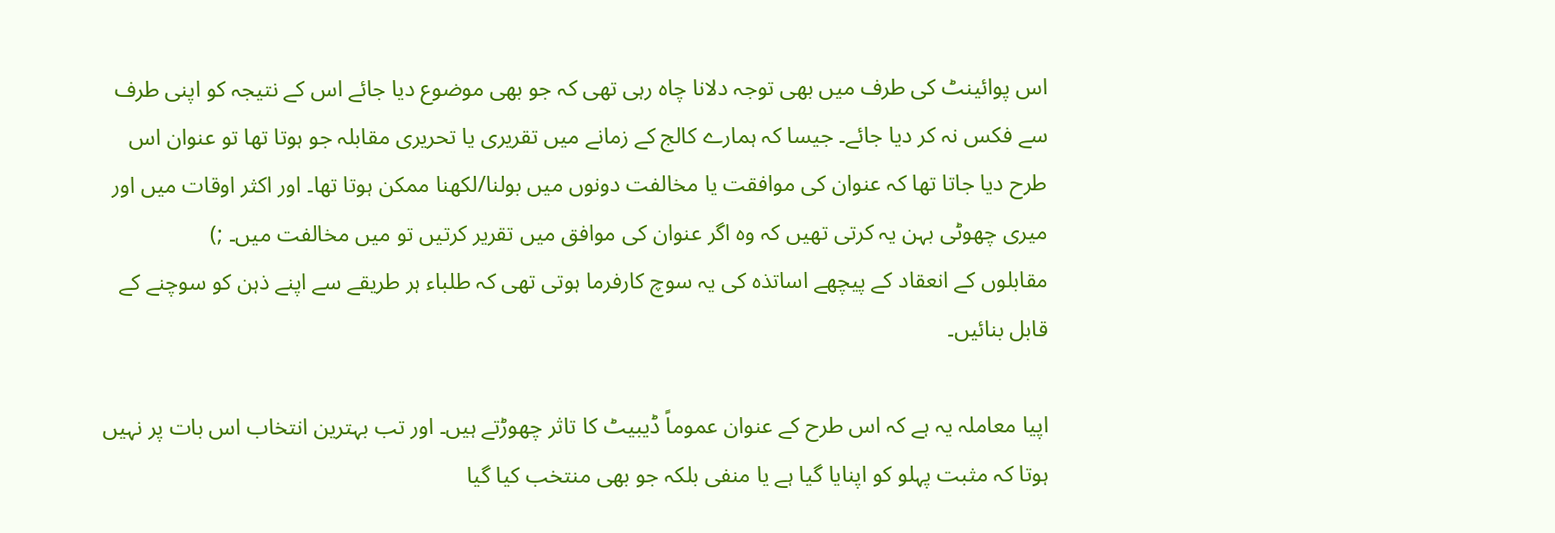اس پوائینٹ کی طرف میں بھی توجہ دلانا چاہ رہی تھی کہ جو بھی موضوع دیا جائے اس کے نتیجہ کو اپنی طرف سے فکس نہ کر دیا جائے۔ جیسا کہ ہمارے کالج کے زمانے میں تقریری یا تحریری مقابلہ جو ہوتا تھا تو عنوان اس طرح دیا جاتا تھا کہ عنوان کی موافقت یا مخالفت دونوں میں بولنا/لکھنا ممکن ہوتا تھا۔ اور اکثر اوقات میں‌ اور میری چھوٹی بہن یہ کرتی تھیں کہ وہ اگر عنوان کی موافق میں تقریر کرتیں تو میں مخالفت میں۔ ;)
مقابلوں کے انعقاد کے پیچھے اساتذہ کی یہ سوچ کارفرما ہوتی تھی کہ طلباء ہر طریقے سے اپنے ذہن کو سوچنے کے قابل بنائیں۔

اپیا معاملہ یہ ہے کہ اس طرح کے عنوان عموماً ڈیبیٹ کا تاثر چھوڑتے ہیں۔ اور تب بہترین انتخاب اس بات پر نہیں ہوتا کہ مثبت پہلو کو اپنایا گیا ہے یا منفی بلکہ جو بھی منتخب کیا گیا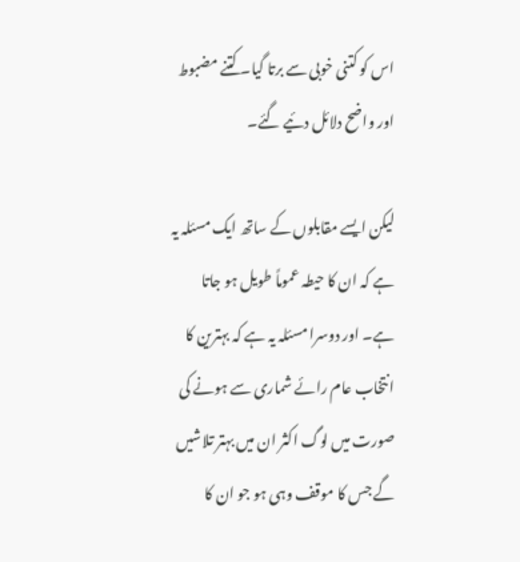اس کو کتنی خوبی سے برتا گیا۔ کتنے مضبوط اور واضح دلائل دئیے گئے۔

لیکن ایسے مقابلوں کے ساتھ ایک مسئلہ یہ ہے کہ ان کا حیطہ عموماً طویل ہو جاتا ہے۔ اور دوسرا مسئلہ یہ ہے کہ بہترین کا انتخاب عام رائے شماری سے ہونے کی صورت میں لوگ اکثر ان میں بہتر تلاشیں گے جس کا موقف وہی ہو جو ان کا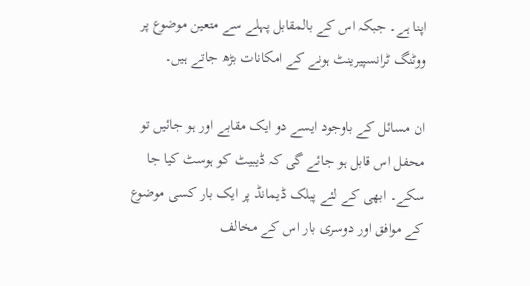اپنا ہے۔ جبکہ اس کے بالمقابل پہلے سے متعین موضوع پر ووٹنگ ٹرانسپیرینٹ ہونے کے امکانات بڑھ جاتے ہیں۔

ان مسائل کے باوجود ایسے دو ایک مقابے اور ہو جائیں تو محفل اس قابل ہو جائے گی کہ ڈیبیٹ کو ہوسٹ کیا جا سکے۔ ابھی کے لئے پبلک ڈیمانڈ پر ایک بار کسی موضوع کے موافق اور دوسری بار اس کے مخالف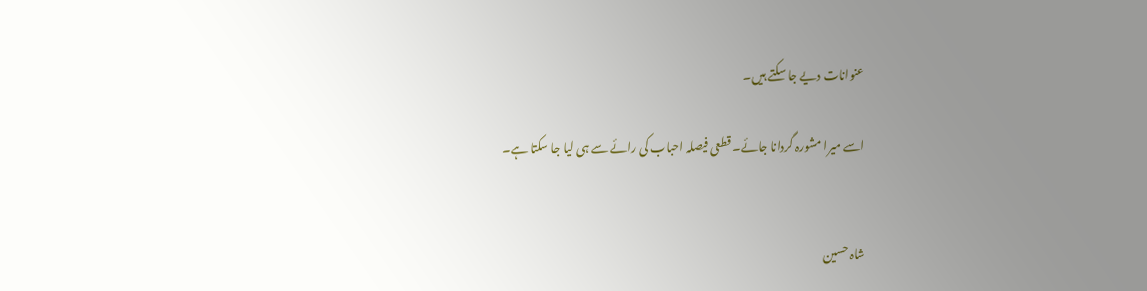عنوانات دیے جا سکتے ہیں۔

اسے میرا مشورہ گردانا جائے۔ قطعی فیصلہ احباب کی رائے سے ہی لیا جا سکتا ہے۔


شاہ حسین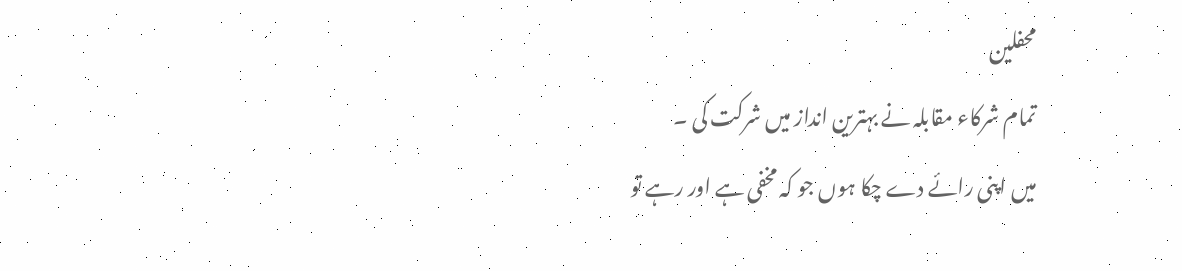محفلین
تمام شرکاء مقابلہ نے بہترین انداز میں شرکت کی ۔
میں اپنی رائے دے چکا ہوں جو کہ مخفی ہے اور رہے تو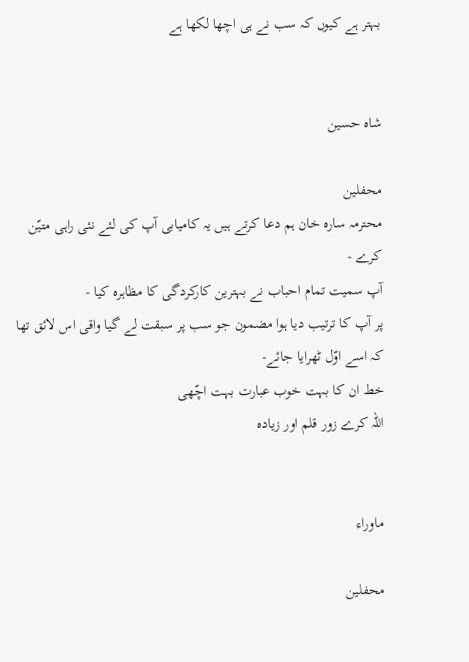بہتر ہے کیوں کہ سب نے ہی اچھا لکھا ہے


شاہ حسین

محفلین
محترمہ سارہ خان ہم دعا کرتے ہیں یہ کامیابی آپ کی لئے نئی راہی متیّن کرے -
آپ سمیت تمام احباب نے بہترین کارکردگی کا مظاہرہ کیا -
پر آپ کا ترتیب دیا ہوا مضمون جو سب پر سبقت لے گیا واقی اس لائق تھا کہ اسے اوّل ٹھرایا جائے-
خط ان کا بہت خوب عبارت بہت اچّھی
اللہ کرے زور قلم اور زیادہ


ماوراء

محفلین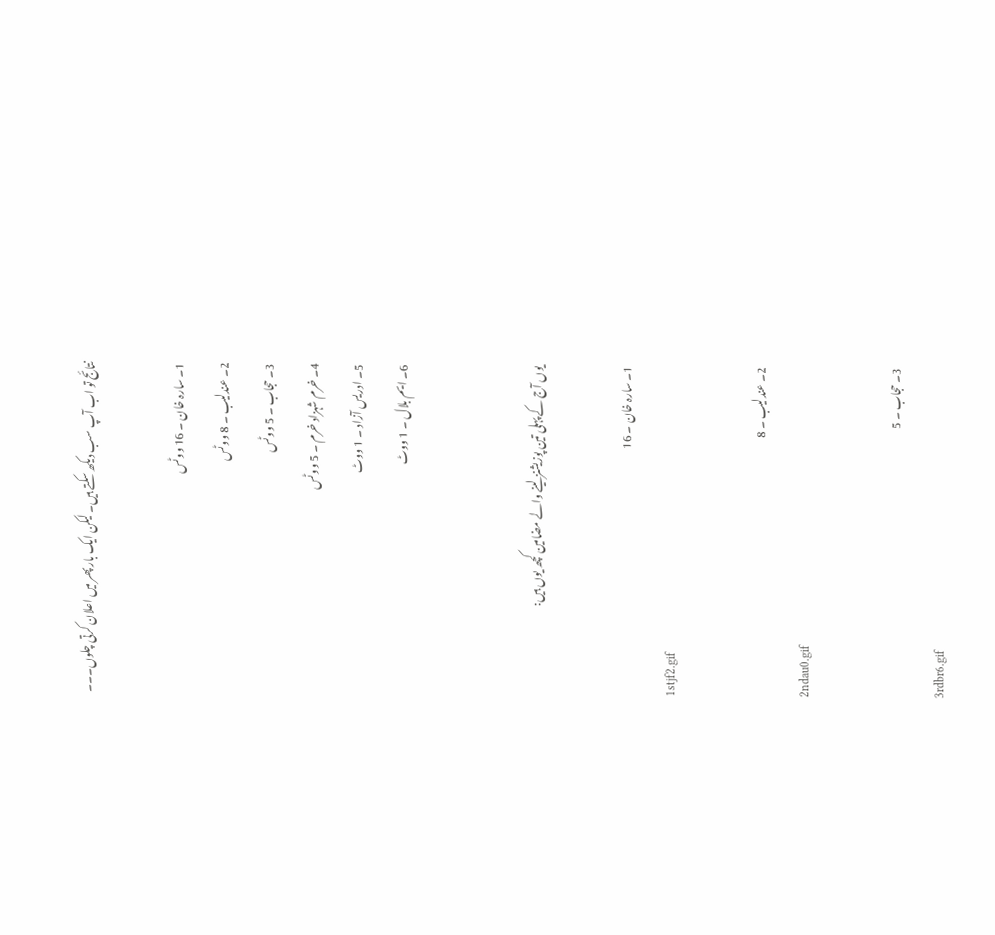نتائج تو اب آپ سب دیکھ سکتے ہیں۔ لیکن ایک بار پھر میں اعلان کرتی چلوں۔۔۔

1۔ سارہ خان ۔ 16 ووٹس
2۔ عندلیب ۔ 8 ووٹس
3۔ حجاب ۔ 5 ووٹس
4۔ خرم شہزاد خرم ۔ 5 ووٹس
5۔ ادریس آزاد ۔ 1 ووٹ
6۔ ایم بلال ۔ 1 ووٹ


یوں آج کے پہلی تین پوزیشنز لینے والے مضامین کچھ یوں ہیں:

1۔ سارہ خان ۔ 16
1stjf2.gif

2۔ عندلیب ۔ 8
2ndau0.gif

3۔ حجاب ۔ 5
3rdbr6.gif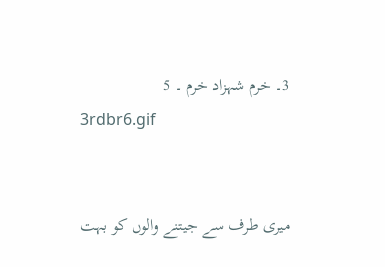3۔ خرم شہزاد خرم ۔ 5
3rdbr6.gif


میری طرف سے جیتنے والوں کو بہت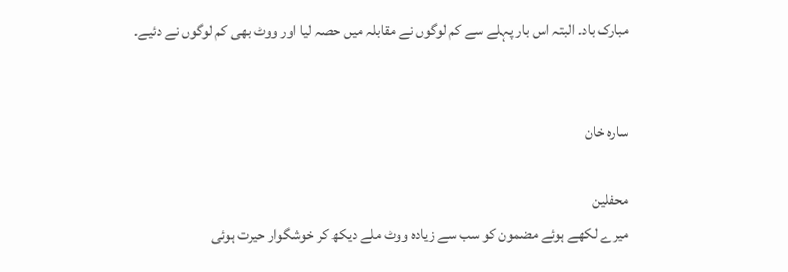مبارک باد۔ البتہ اس بار پہلے سے کم لوگوں نے مقابلہ میں حصہ لیا اور ووٹ بھی کم لوگوں نے دئیے۔


سارہ خان

محفلین
میرے لکھے ہوئے مضمون کو سب سے زیادہ ووٹ ملے دیکھ کر خوشگوار حیرت ہوئی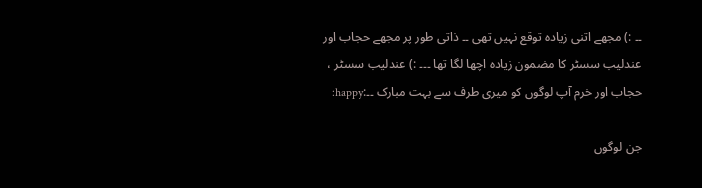۔۔ :) مجھے اتنی زیادہ توقع نہیں تھی ۔۔ ذاتی طور پر مجھے حجاب اور عندلیب سسٹر کا مضمون زیادہ اچھا لگا تھا ۔۔۔ :) عندلیب سسٹر ، حجاب اور خرم آپ لوگوں کو میری طرف سے بہت مبارک ۔۔:happy:

جن لوگوں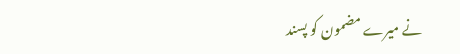نے میرے مضمون کو پسند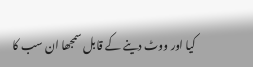کیا اور ووٹ دینے کے قابل سمجھا ان سب کا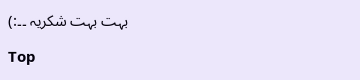بہت بہت شکریہ ۔۔:)

Top